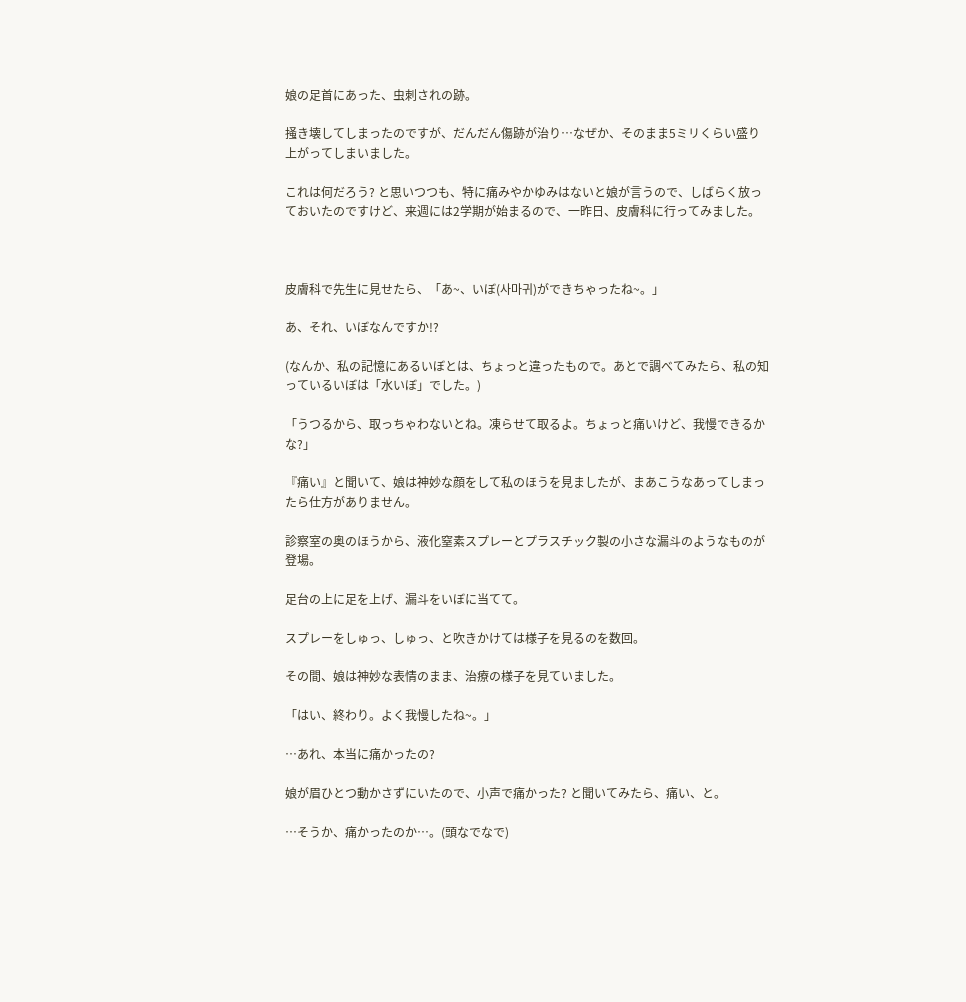娘の足首にあった、虫刺されの跡。

掻き壊してしまったのですが、だんだん傷跡が治り…なぜか、そのまま5ミリくらい盛り上がってしまいました。

これは何だろう? と思いつつも、特に痛みやかゆみはないと娘が言うので、しばらく放っておいたのですけど、来週には2学期が始まるので、一昨日、皮膚科に行ってみました。



皮膚科で先生に見せたら、「あ~、いぼ(사마귀)ができちゃったね~。」

あ、それ、いぼなんですか!?

(なんか、私の記憶にあるいぼとは、ちょっと違ったもので。あとで調べてみたら、私の知っているいぼは「水いぼ」でした。)

「うつるから、取っちゃわないとね。凍らせて取るよ。ちょっと痛いけど、我慢できるかな?」

『痛い』と聞いて、娘は神妙な顔をして私のほうを見ましたが、まあこうなあってしまったら仕方がありません。

診察室の奥のほうから、液化窒素スプレーとプラスチック製の小さな漏斗のようなものが登場。

足台の上に足を上げ、漏斗をいぼに当てて。

スプレーをしゅっ、しゅっ、と吹きかけては様子を見るのを数回。

その間、娘は神妙な表情のまま、治療の様子を見ていました。

「はい、終わり。よく我慢したね~。」

…あれ、本当に痛かったの?

娘が眉ひとつ動かさずにいたので、小声で痛かった? と聞いてみたら、痛い、と。

…そうか、痛かったのか…。(頭なでなで)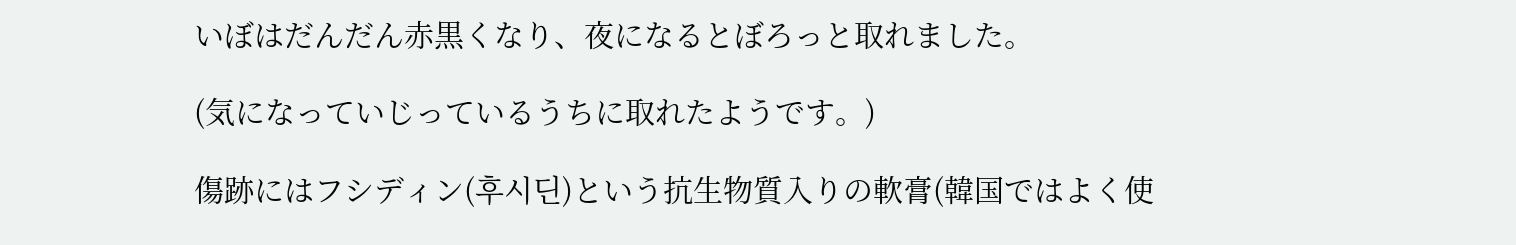いぼはだんだん赤黒くなり、夜になるとぼろっと取れました。

(気になっていじっているうちに取れたようです。)

傷跡にはフシディン(후시딘)という抗生物質入りの軟膏(韓国ではよく使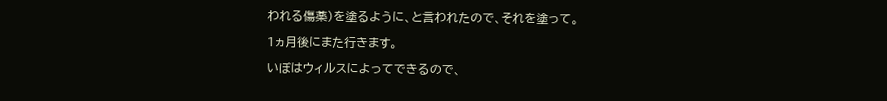われる傷薬)を塗るように、と言われたので、それを塗って。

1ヵ月後にまた行きます。

いぼはウィルスによってできるので、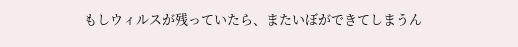もしウィルスが残っていたら、またいぼができてしまうん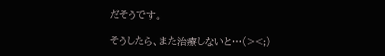だそうです。

そうしたら、また治療しないと…(><;)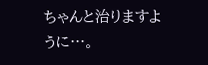ちゃんと治りますように…。